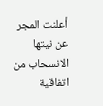أعلنت المجر عن نيتها الانسحاب من اتفاقية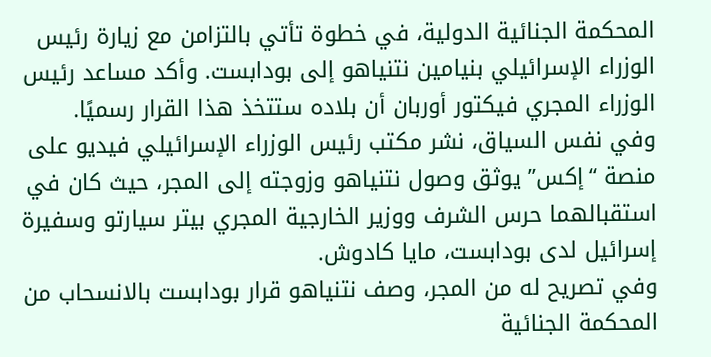المحكمة الجنائية الدولية، في خطوة تأتي بالتزامن مع زيارة رئيس الوزراء الإسرائيلي بنيامين نتنياهو إلى بودابست. وأكد مساعد رئيس الوزراء المجري فيكتور أوربان أن بلاده ستتخذ هذا القرار رسميًا.
وفي نفس السياق، نشر مكتب رئيس الوزراء الإسرائيلي فيديو على منصة “إكس” يوثق وصول نتنياهو وزوجته إلى المجر، حيث كان في استقبالهما حرس الشرف ووزير الخارجية المجري بيتر سيارتو وسفيرة إسرائيل لدى بودابست، مايا كادوش.
وفي تصريح له من المجر، وصف نتنياهو قرار بودابست بالانسحاب من المحكمة الجنائية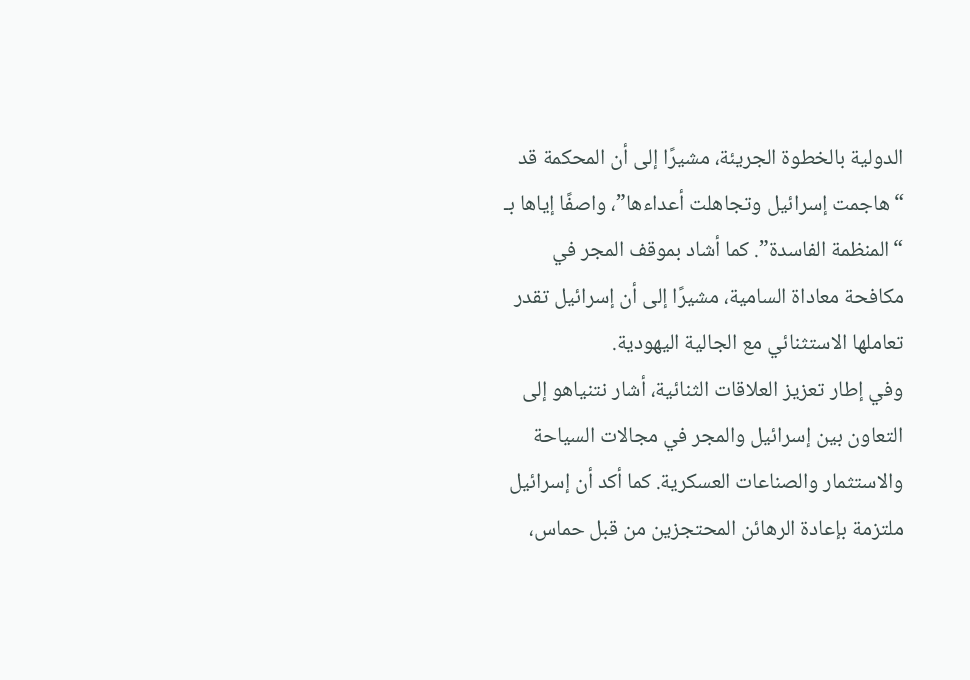الدولية بالخطوة الجريئة، مشيرًا إلى أن المحكمة قد “هاجمت إسرائيل وتجاهلت أعداءها”، واصفًا إياها بـ “المنظمة الفاسدة”. كما أشاد بموقف المجر في مكافحة معاداة السامية، مشيرًا إلى أن إسرائيل تقدر تعاملها الاستثنائي مع الجالية اليهودية.
وفي إطار تعزيز العلاقات الثنائية، أشار نتنياهو إلى التعاون بين إسرائيل والمجر في مجالات السياحة والاستثمار والصناعات العسكرية. كما أكد أن إسرائيل ملتزمة بإعادة الرهائن المحتجزين من قبل حماس،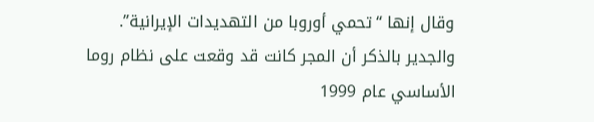وقال إنها “تحمي أوروبا من التهديدات الإيرانية”.
والجدير بالذكر أن المجر كانت قد وقعت على نظام روما الأساسي عام 1999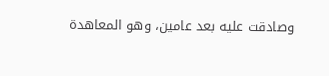وصادقت عليه بعد عامين، وهو المعاهدة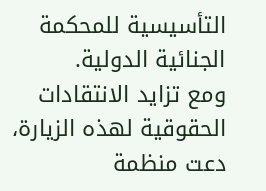التأسيسية للمحكمة الجنائية الدولية.
ومع تزايد الانتقادات الحقوقية لهذه الزيارة، دعت منظمة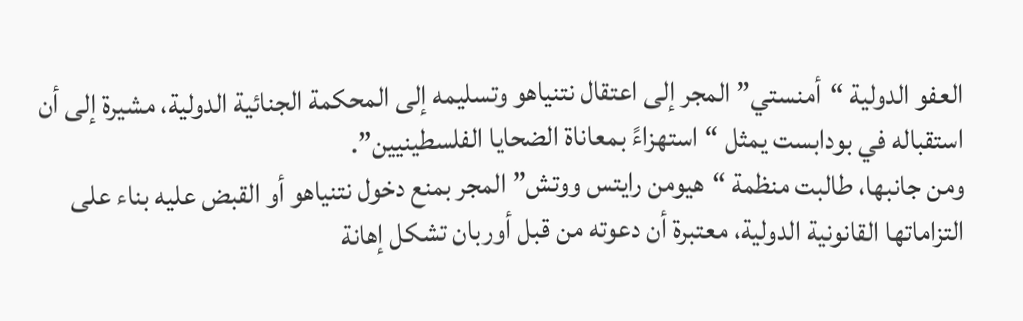العفو الدولية “أمنستي” المجر إلى اعتقال نتنياهو وتسليمه إلى المحكمة الجنائية الدولية، مشيرة إلى أن استقباله في بودابست يمثل “استهزاءً بمعاناة الضحايا الفلسطينيين”.
ومن جانبها، طالبت منظمة “هيومن رايتس ووتش” المجر بمنع دخول نتنياهو أو القبض عليه بناء على التزاماتها القانونية الدولية، معتبرة أن دعوته من قبل أوربان تشكل إهانة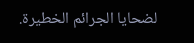لضحايا الجرائم الخطيرة.